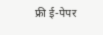फ्री ई-पेपर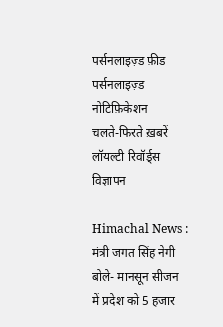पर्सनलाइज़्ड फ़ीड
पर्सनलाइज़्ड नोटिफ़िकेशन
चलते-फिरते ख़बरें
लॉयल्टी रिवॉर्ड्स
विज्ञापन

Himachal News : मंत्री जगत सिंह नेगी बोले- मानसून सीजन में प्रदेश को 5 हजार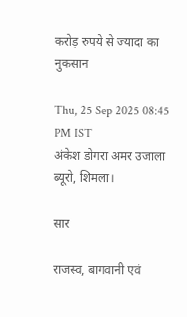करोड़ रुपये से ज्यादा का नुकसान

Thu, 25 Sep 2025 08:45 PM IST
अंकेश डोगरा अमर उजाला ब्यूरो, शिमला।

सार

राजस्व, बागवानी एवं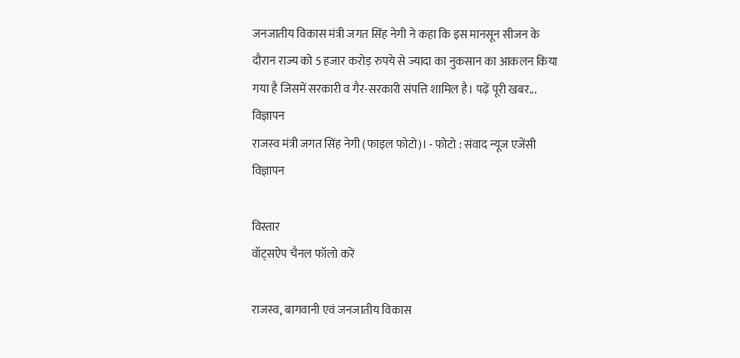जनजातीय विकास मंत्री जगत सिंह नेगी ने कहा कि इस मानसून सीजन के दौरान राज्य को 5 हजार करोड़ रुपये से ज्यादा का नुकसान का आकलन किया गया है जिसमें सरकारी व गैर-सरकारी संपत्ति शामिल है। पढ़ें पूरी खबर...
विज्ञापन
राजस्व मंत्री जगत सिंह नेगी (फाइल फोटो)। - फोटो : संवाद न्यूज एजेंसी
विज्ञापन

विस्तार
वॉट्सऐप चैनल फॉलो करें

राजस्व, बागवानी एवं जनजातीय विकास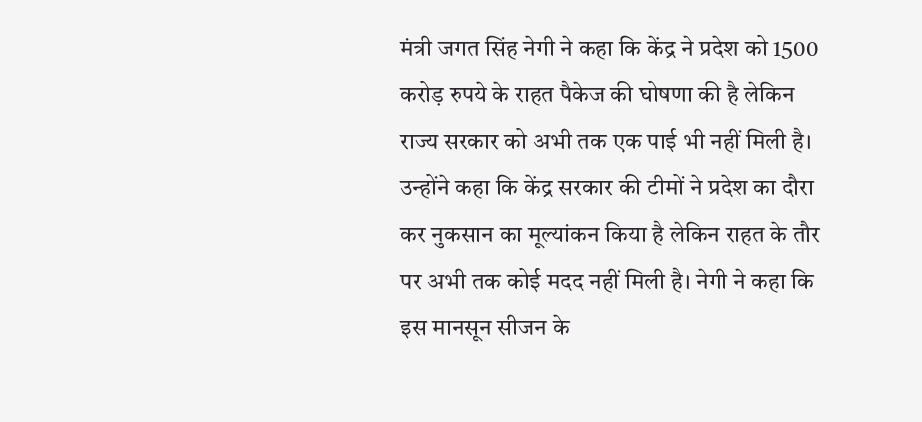मंत्री जगत सिंह नेगी ने कहा कि केंद्र ने प्रदेश को 1500 करोड़ रुपये के राहत पैकेज की घोषणा की है लेकिन राज्य सरकार को अभी तक एक पाई भी नहीं मिली है। उन्होंने कहा कि केंद्र सरकार की टीमों ने प्रदेश का दौरा कर नुकसान का मूल्यांकन किया है लेकिन राहत के तौर पर अभी तक कोई मदद नहीं मिली है। नेगी ने कहा कि इस मानसून सीजन के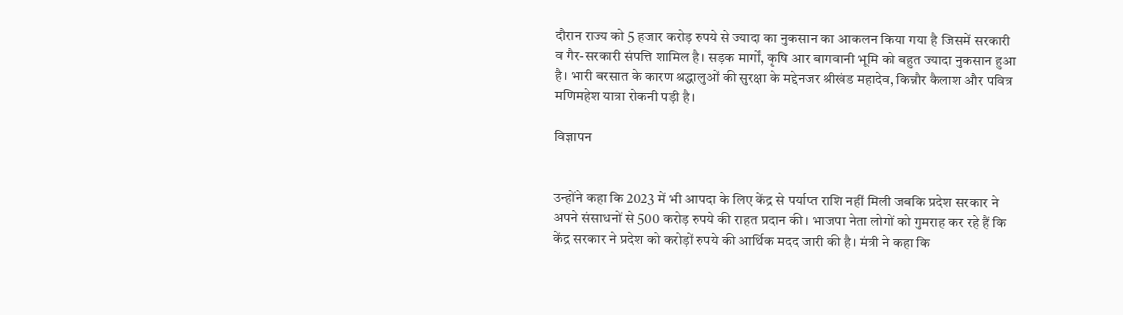दौरान राज्य को 5 हजार करोड़ रुपये से ज्यादा का नुकसान का आकलन किया गया है जिसमें सरकारी व गैर-सरकारी संपत्ति शामिल है। सड़क मार्गों, कृषि आर बागवानी भूमि को बहुत ज्यादा नुकसान हुआ है। भारी बरसात के कारण श्रद्धालुओं की सुरक्षा के मद्देनजर श्रीखंड महादेव, किन्नौर कैलाश और पवित्र मणिमहेश यात्रा रोकनी पड़ी है।

विज्ञापन


उन्होंने कहा कि 2023 में भी आपदा के लिए केंद्र से पर्याप्त राशि नहीं मिली जबकि प्रदेश सरकार ने अपने संसाधनों से 500 करोड़ रुपये की राहत प्रदान की। भाजपा नेता लोगों को गुमराह कर रहे हैं कि केंद्र सरकार ने प्रदेश को करोड़ों रुपये की आर्थिक मदद जारी की है। मंत्री ने कहा कि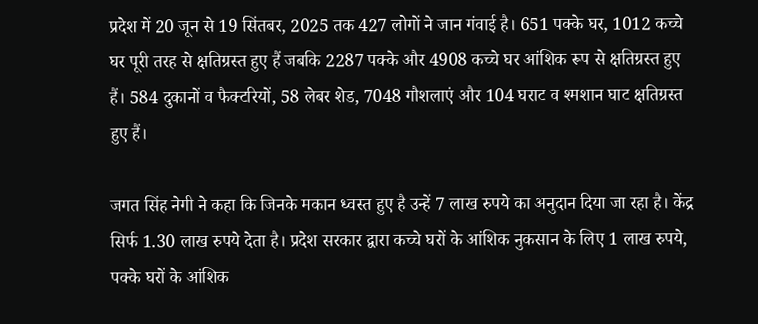प्रदेश में 20 जून से 19 सिंतबर, 2025 तक 427 लोगों ने जान गंवाई है। 651 पक्के घर, 1012 कच्चे घर पूरी तरह से क्षतिग्रस्त हुए हैं जबकि 2287 पक्के और 4908 कच्चे घर आंशिक रूप से क्षतिग्रस्त हुए हैं। 584 दुकानों व फैक्टरियों, 58 लेबर शेड, 7048 गौशलाएं और 104 घराट व श्मशान घाट क्षतिग्रस्त हुए हैं।

जगत सिंह नेगी ने कहा कि जिनके मकान ध्वस्त हुए है उन्हें 7 लाख रुपये का अनुदान दिया जा रहा है। केंद्र सिर्फ 1.30 लाख रुपये देता है। प्रदेश सरकार द्वारा कच्चे घरों के आंशिक नुकसान के लिए 1 लाख रुपये, पक्के घरों के आंशिक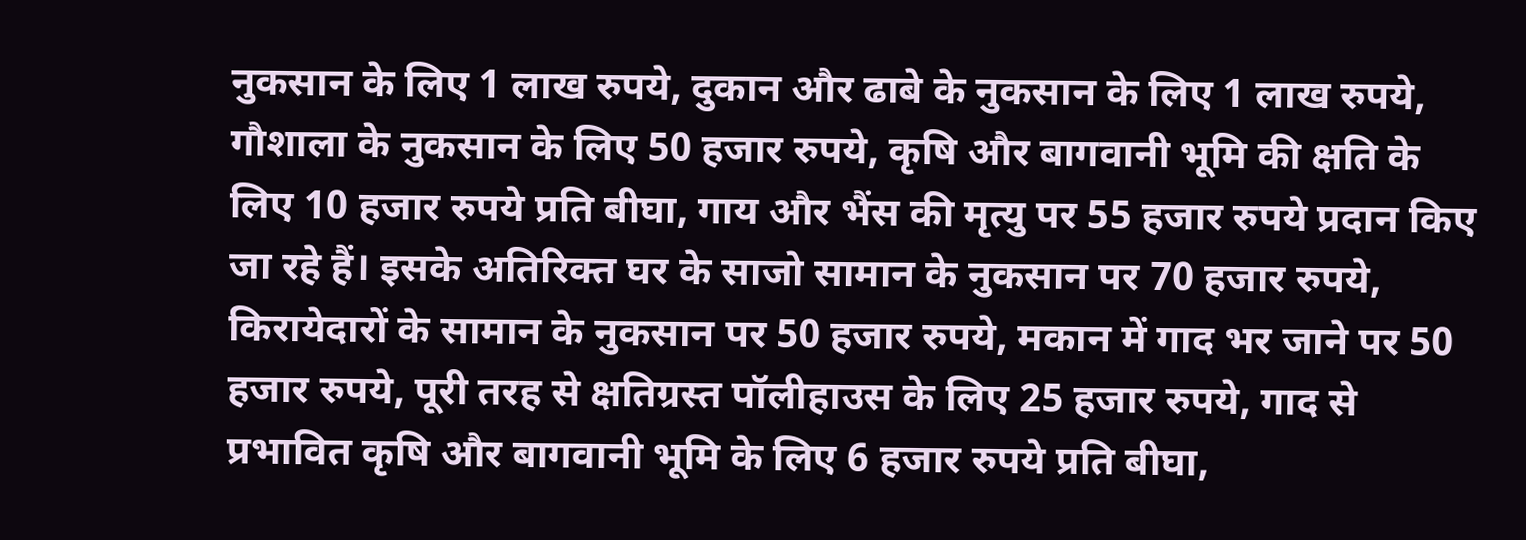नुकसान के लिए 1 लाख रुपये, दुकान और ढाबे के नुकसान के लिए 1 लाख रुपये, गौशाला के नुकसान के लिए 50 हजार रुपये, कृषि और बागवानी भूमि की क्षति के लिए 10 हजार रुपये प्रति बीघा, गाय और भैंस की मृत्यु पर 55 हजार रुपये प्रदान किए जा रहे हैं। इसके अतिरिक्त घर के साजो सामान के नुकसान पर 70 हजार रुपये, किरायेदारों के सामान के नुकसान पर 50 हजार रुपये, मकान में गाद भर जाने पर 50 हजार रुपये, पूरी तरह से क्षतिग्रस्त पॉलीहाउस के लिए 25 हजार रुपये, गाद से प्रभावित कृषि और बागवानी भूमि के लिए 6 हजार रुपये प्रति बीघा,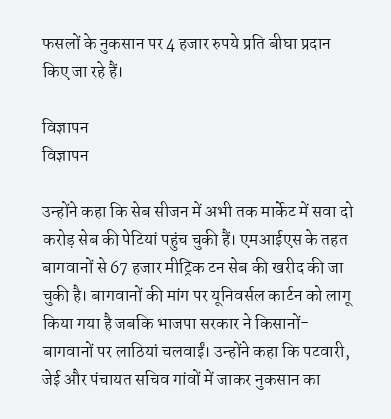फसलों के नुकसान पर 4 हजार रुपये प्रति बीघा प्रदान किए जा रहे हैं।

विज्ञापन
विज्ञापन

उन्होंने कहा कि सेब सीजन में अभी तक मार्केट में सवा दो करोड़ सेब की पेटियां पहुंच चुकी हैं। एमआईएस के तहत बागवानों से 67 हजार मीट्रिक टन सेब की खरीद की जा चुकी है। बागवानों की मांग पर यूनिवर्सल कार्टन को लागू किया गया है जबकि भाजपा सरकार ने किसानों-बागवानों पर लाठियां चलवाईं। उन्होंने कहा कि पटवारी, जेई और पंचायत सचिव गांवों में जाकर नुकसान का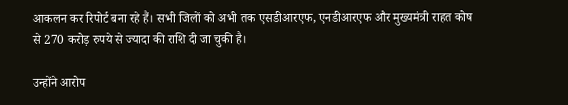आकलन कर रिपोर्ट बना रहे हैं। सभी जिलों को अभी तक एसडीआरएफ, एनडीआरएफ और मुख्यमंत्री राहत कोष से 270 करोड़ रुपये से ज्यादा की राशि दी जा चुकी है।

उन्होंने आरोप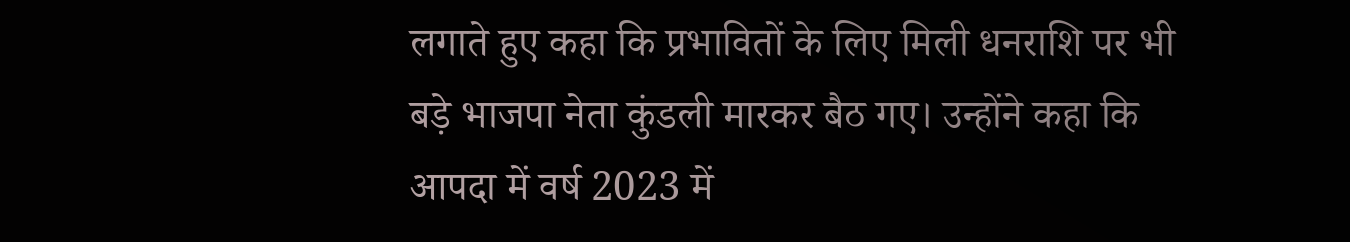लगाते हुए कहा कि प्रभावितों के लिए मिली धनराशि पर भी बड़े भाजपा नेता कुंडली मारकर बैठ गए। उन्होंने कहा कि आपदा में वर्ष 2023 में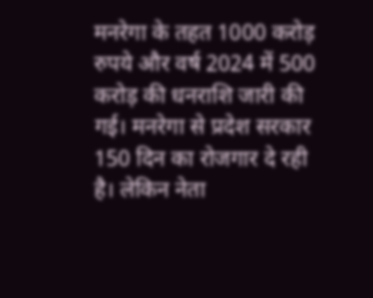मनरेगा के तहत 1000 करोड़ रुपये और वर्ष 2024 में 500 करोड़ की धनराशि जारी की गई। मनरेगा से प्रदेश सरकार 150 दिन का रोजगार दे रही है। लेकिन नेता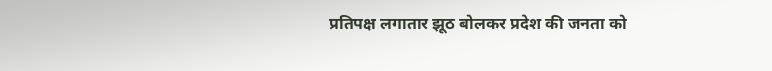प्रतिपक्ष लगातार झूठ बोलकर प्रदेश की जनता को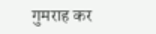गुमराह कर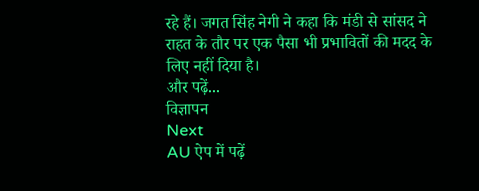रहे हैं। जगत सिंह नेगी ने कहा कि मंडी से सांसद ने राहत के तौर पर एक पैसा भी प्रभावितों की मदद के लिए नहीं दिया है।
और पढ़ें...
विज्ञापन
Next
AU ऐप में पढ़ें